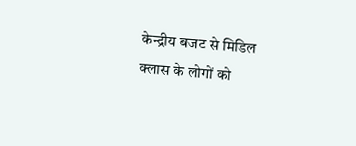केन्द्रीय बजट से मिडिल क्लास के लोगों को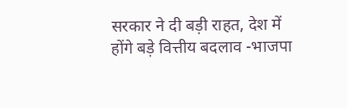सरकार ने दी बड़ी राहत, देश में होंगे बड़े वित्तीय बदलाव -भाजपा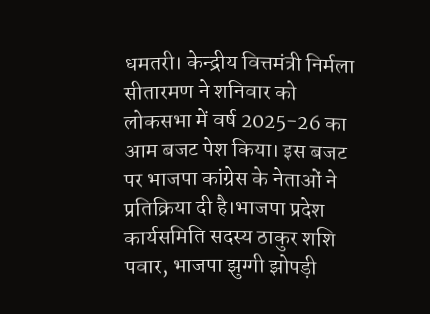धमतरी। केन्द्रीय वित्तमंत्री निर्मला सीतारमण ने शनिवार को लोकसभा में वर्ष 2025-26 का आम बजट पेश किया। इस बजट पर भाजपा कांग्रेस के नेताओं ने प्रतिक्रिया दी है।भाजपा प्रदेश कार्यसमिति सदस्य ठाकुर शशि पवार, भाजपा झुग्गी झोपड़ी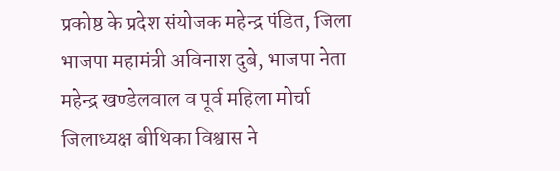प्रकोष्ठ के प्रदेश संयोजक महेन्द्र पंडित, जिला भाजपा महामंत्री अविनाश दुबे, भाजपा नेता महेन्द्र खण्डेलवाल व पूर्व महिला मोर्चा जिलाध्यक्ष बीथिका विश्वास ने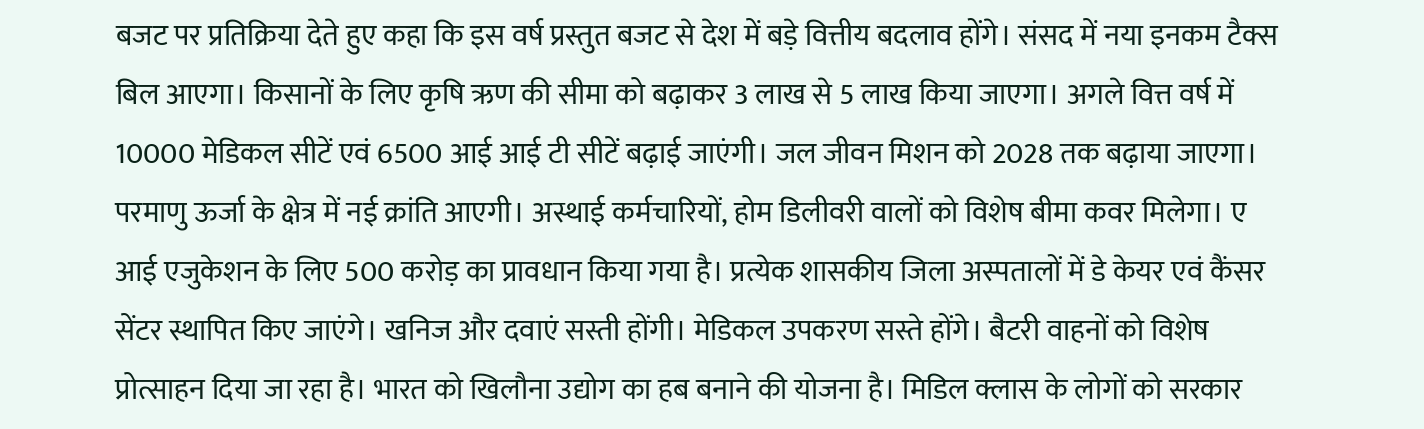बजट पर प्रतिक्रिया देते हुए कहा कि इस वर्ष प्रस्तुत बजट से देश में बड़े वित्तीय बदलाव होंगे। संसद में नया इनकम टैक्स बिल आएगा। किसानों के लिए कृषि ऋण की सीमा को बढ़ाकर 3 लाख से 5 लाख किया जाएगा। अगले वित्त वर्ष में 10000 मेडिकल सीटें एवं 6500 आई आई टी सीटें बढ़ाई जाएंगी। जल जीवन मिशन को 2028 तक बढ़ाया जाएगा। परमाणु ऊर्जा के क्षेत्र में नई क्रांति आएगी। अस्थाई कर्मचारियों, होम डिलीवरी वालों को विशेष बीमा कवर मिलेगा। ए आई एजुकेशन के लिए 500 करोड़ का प्रावधान किया गया है। प्रत्येक शासकीय जिला अस्पतालों में डे केयर एवं कैंसर सेंटर स्थापित किए जाएंगे। खनिज और दवाएं सस्ती होंगी। मेडिकल उपकरण सस्ते होंगे। बैटरी वाहनों को विशेष प्रोत्साहन दिया जा रहा है। भारत को खिलौना उद्योग का हब बनाने की योजना है। मिडिल क्लास के लोगों को सरकार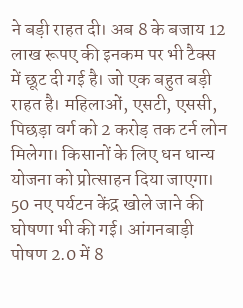ने बड़ी राहत दी। अब 8 के बजाय 12 लाख रूपए की इनकम पर भी टैक्स में छूट दी गई है। जो एक बहुत बड़ी राहत है। महिलाओं, एसटी, एससी, पिछड़ा वर्ग को 2 करोड़ तक टर्न लोन मिलेगा। किसानों के लिए धन धान्य योजना को प्रोत्साहन दिया जाएगा। 50 नए पर्यटन केंद्र खोले जाने की घोषणा भी की गई। आंगनबाड़ी पोषण 2.0 में 8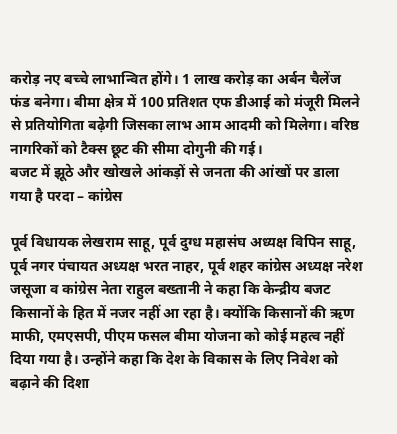करोड़ नए बच्चे लाभान्वित होंगे। 1 लाख करोड़ का अर्बन चैलेंज फंड बनेगा। बीमा क्षेत्र में 100 प्रतिशत एफ डीआई को मंजूरी मिलने से प्रतियोगिता बढ़ेगी जिसका लाभ आम आदमी को मिलेगा। वरिष्ठ नागरिकों को टैक्स छूट की सीमा दोगुनी की गई।
बजट में झूठे और खोखले आंकड़ों से जनता की आंखों पर डाला गया है परदा – कांग्रेस

पूर्व विधायक लेखराम साहू, पूर्व दुग्ध महासंघ अध्यक्ष विपिन साहू, पूर्व नगर पंचायत अध्यक्ष भरत नाहर, पूर्व शहर कांग्रेस अध्यक्ष नरेश जसूजा व कांग्रेस नेता राहुल बख्तानी ने कहा कि केन्द्रीय बजट किसानों के हित में नजर नहीं आ रहा है। क्योंकि किसानों की ऋण माफी, एमएसपी, पीएम फसल बीमा योजना को कोई महत्व नहीं दिया गया है। उन्होंने कहा कि देश के विकास के लिए निवेश को बढ़ाने की दिशा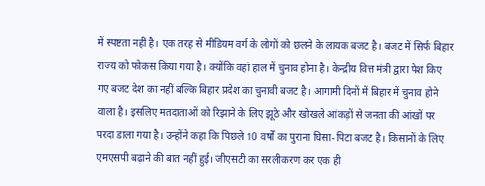में स्पष्टता नहीं है। एक तरह से मीडियम वर्ग के लोगों को छलने के लायक बजट है। बजट में सिर्फ बिहार राज्य को फोकस किया गया है। क्योंकि वहां हाल में चुनाव होना है। केन्द्रीय वित्त मंत्री द्वारा पेश किए गए बजट देश का नहीं बल्कि बिहार प्रदेश का चुनावी बजट है। आगामी दिनों में बिहार में चुनाव होने वाला है। इसलिए मतदाताओं को रिझाने के लिए झूठे और खोखले आंकड़ों से जनता की आंखों पर परदा डाला गया है। उन्होंने कहा कि पिछले 10 वर्षों का पुराना घिसा-पिटा बजट है। किसानों के लिए एमएसपी बढ़ाने की बात नहीं हुई। जीएसटी का सरलीकरण कर एक ही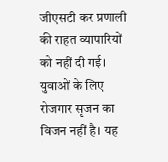जीएसटी कर प्रणाली की राहत व्यापारियों को नहीं दी गई। युवाओं के लिए रोजगार सृजन का विजन नहीं है। यह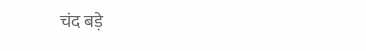चंद बड़े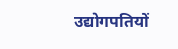उद्योगपतियों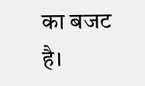का बजट है।